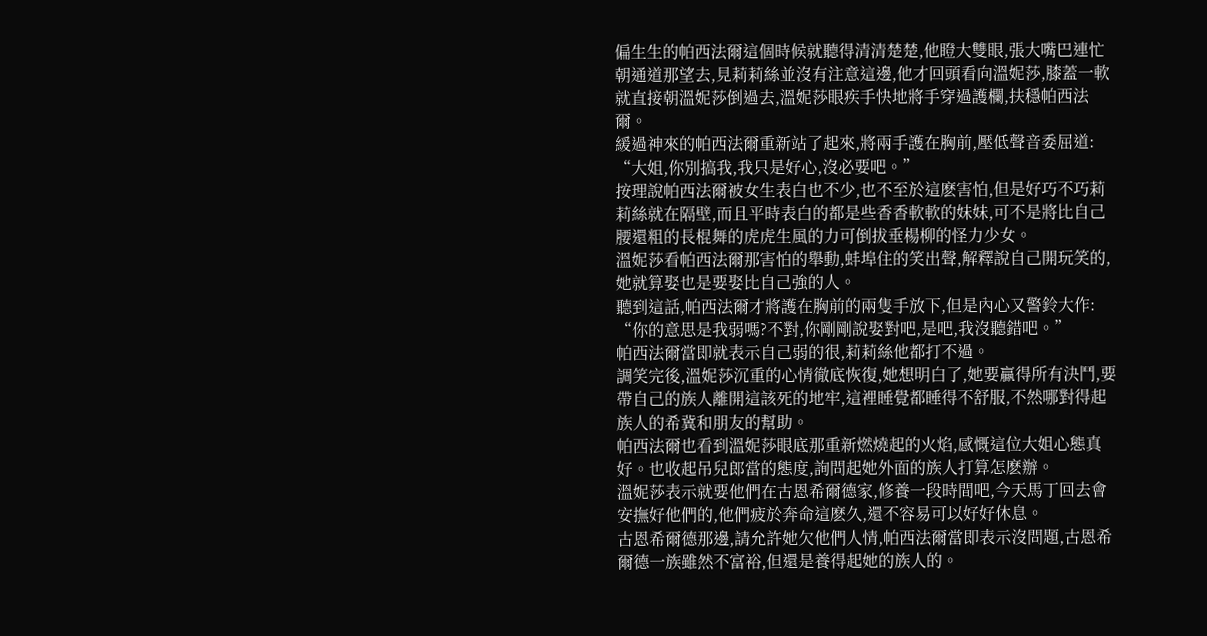偏生生的帕西法爾這個時候就聽得清清楚楚,他瞪大雙眼,張大嘴巴連忙朝通道那望去,見莉莉絲並沒有注意這邊,他才回頭看向溫妮莎,膝蓋一軟就直接朝溫妮莎倒過去,溫妮莎眼疾手快地將手穿過護欄,扶穩帕西法爾。
緩過神來的帕西法爾重新站了起來,將兩手護在胸前,壓低聲音委屈道:
“大姐,你別搞我,我只是好心,沒必要吧。”
按理說帕西法爾被女生表白也不少,也不至於這麽害怕,但是好巧不巧莉莉絲就在隔壁,而且平時表白的都是些香香軟軟的妹妹,可不是將比自己腰還粗的長棍舞的虎虎生風的力可倒拔垂楊柳的怪力少女。
溫妮莎看帕西法爾那害怕的舉動,蚌埠住的笑出聲,解釋說自己開玩笑的,她就算娶也是要娶比自己強的人。
聽到這話,帕西法爾才將護在胸前的兩隻手放下,但是內心又警鈴大作:
“你的意思是我弱嗎?不對,你剛剛說娶對吧,是吧,我沒聽錯吧。”
帕西法爾當即就表示自己弱的很,莉莉絲他都打不過。
調笑完後,溫妮莎沉重的心情徹底恢復,她想明白了,她要贏得所有決鬥,要帶自己的族人離開這該死的地牢,這裡睡覺都睡得不舒服,不然哪對得起族人的希冀和朋友的幫助。
帕西法爾也看到溫妮莎眼底那重新燃燒起的火焰,感慨這位大姐心態真好。也收起吊兒郎當的態度,詢問起她外面的族人打算怎麽辦。
溫妮莎表示就要他們在古恩希爾德家,修養一段時間吧,今天馬丁回去會安撫好他們的,他們疲於奔命這麽久,還不容易可以好好休息。
古恩希爾德那邊,請允許她欠他們人情,帕西法爾當即表示沒問題,古恩希爾德一族雖然不富裕,但還是養得起她的族人的。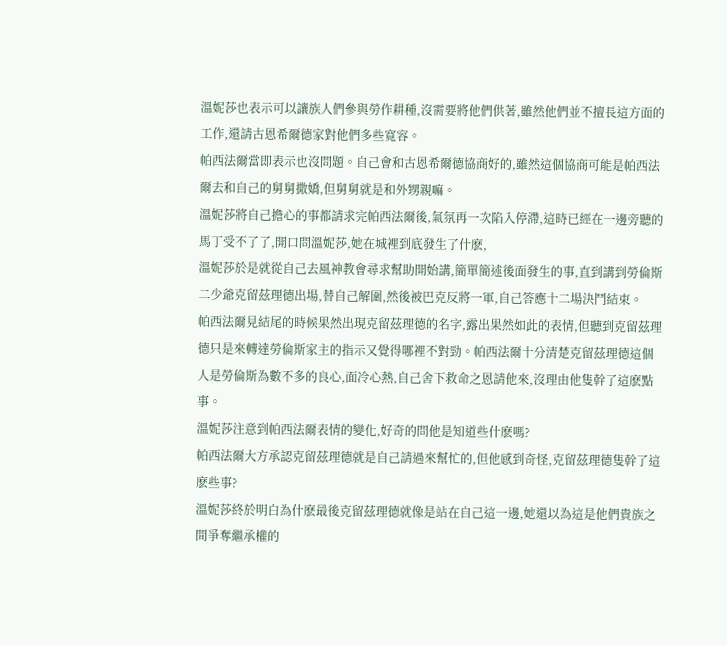溫妮莎也表示可以讓族人們參與勞作耕種,沒需要將他們供著,雖然他們並不擅長這方面的工作,還請古恩希爾德家對他們多些寬容。
帕西法爾當即表示也沒問題。自己會和古恩希爾德協商好的,雖然這個協商可能是帕西法爾去和自己的舅舅撒嬌,但舅舅就是和外甥親嘛。
溫妮莎將自己擔心的事都請求完帕西法爾後,氣氛再一次陷入停滯,這時已經在一邊旁聽的馬丁受不了了,開口問溫妮莎,她在城裡到底發生了什麽,
溫妮莎於是就從自己去風神教會尋求幫助開始講,簡單簡述後面發生的事,直到講到勞倫斯二少爺克留茲理德出場,替自己解圍,然後被巴克反將一軍,自己答應十二場決鬥結束。
帕西法爾見結尾的時候果然出現克留茲理德的名字,露出果然如此的表情,但聽到克留茲理德只是來轉達勞倫斯家主的指示又覺得哪裡不對勁。帕西法爾十分清楚克留茲理德這個人是勞倫斯為數不多的良心,面冷心熱,自己舍下救命之恩請他來,沒理由他隻幹了這麽點事。
溫妮莎注意到帕西法爾表情的變化,好奇的問他是知道些什麽嗎?
帕西法爾大方承認克留茲理德就是自己請過來幫忙的,但他感到奇怪,克留茲理德隻幹了這麽些事?
溫妮莎終於明白為什麽最後克留茲理德就像是站在自己這一邊,她還以為這是他們貴族之間爭奪繼承權的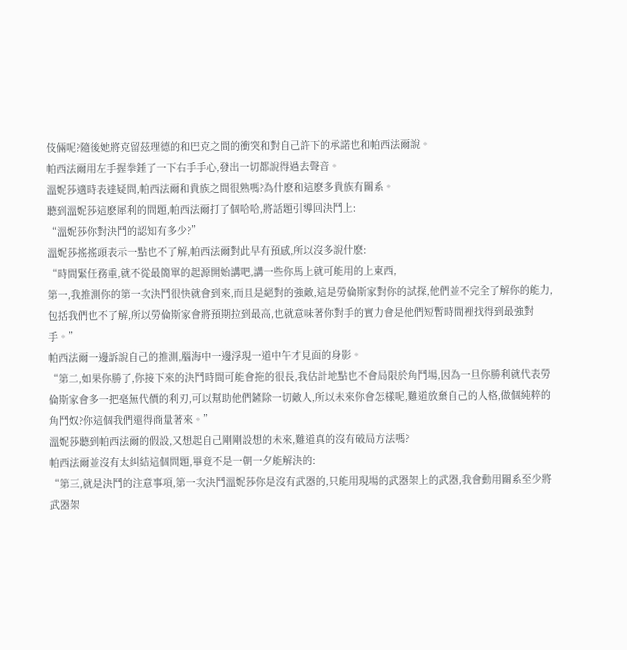伎倆呢?隨後她將克留茲理德的和巴克之間的衝突和對自己許下的承諾也和帕西法爾說。
帕西法爾用左手握拳錘了一下右手手心,發出一切都說得過去聲音。
溫妮莎適時表達疑問,帕西法爾和貴族之間很熟嗎?為什麽和這麽多貴族有關系。
聽到溫妮莎這麽犀利的問題,帕西法爾打了個哈哈,將話題引導回決鬥上:
“溫妮莎你對決鬥的認知有多少?”
溫妮莎搖搖頭表示一點也不了解,帕西法爾對此早有預感,所以沒多說什麽:
“時間緊任務重,就不從最簡單的起源開始講吧,講一些你馬上就可能用的上東西,
第一,我推測你的第一次決鬥很快就會到來,而且是絕對的強敵,這是勞倫斯家對你的試探,他們並不完全了解你的能力,包括我們也不了解,所以勞倫斯家會將預期拉到最高,也就意味著你對手的實力會是他們短暫時間裡找得到最強對手。”
帕西法爾一邊訴說自己的推測,腦海中一邊浮現一道中午才見面的身影。
“第二,如果你勝了,你接下來的決鬥時間可能會拖的很長,我估計地點也不會局限於角鬥場,因為一旦你勝利就代表勞倫斯家會多一把毫無代價的利刃,可以幫助他們鏟除一切敵人,所以未來你會怎樣呢,難道放棄自己的人格,做個純粹的角鬥奴?你這個我們還得商量著來。”
溫妮莎聽到帕西法爾的假設,又想起自己剛剛設想的未來,難道真的沒有破局方法嗎?
帕西法爾並沒有太糾結這個問題,畢竟不是一朝一夕能解決的:
“第三,就是決鬥的注意事項,第一次決鬥溫妮莎你是沒有武器的,只能用現場的武器架上的武器,我會動用關系至少將武器架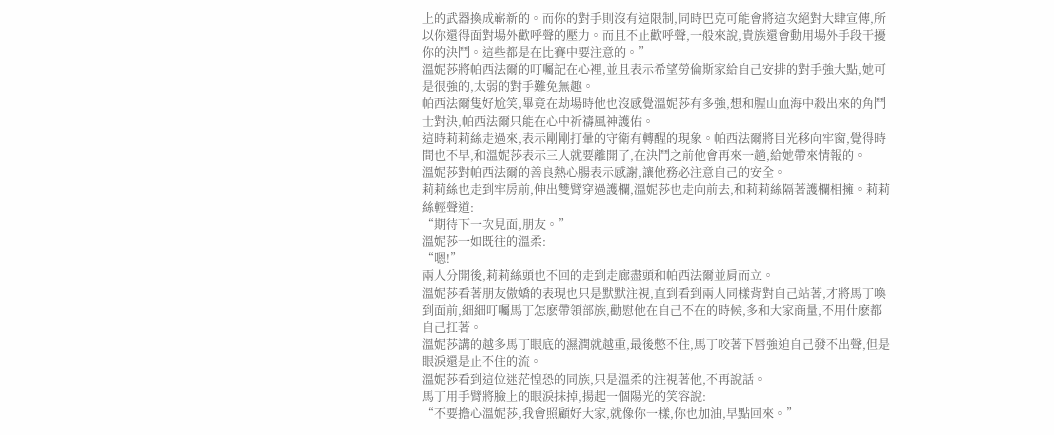上的武器換成嶄新的。而你的對手則沒有這限制,同時巴克可能會將這次絕對大肆宣傳,所以你還得面對場外歡呼聲的壓力。而且不止歡呼聲,一般來說,貴族還會動用場外手段干擾你的決鬥。這些都是在比賽中要注意的。”
溫妮莎將帕西法爾的叮囑記在心裡,並且表示希望勞倫斯家給自己安排的對手強大點,她可是很強的,太弱的對手難免無趣。
帕西法爾隻好尬笑,畢竟在劫場時他也沒感覺溫妮莎有多強,想和腥山血海中殺出來的角鬥士對決,帕西法爾只能在心中祈禱風神護佑。
這時莉莉絲走過來,表示剛剛打暈的守衛有轉醒的現象。帕西法爾將目光移向牢窗,覺得時間也不早,和溫妮莎表示三人就要離開了,在決鬥之前他會再來一趟,給她帶來情報的。
溫妮莎對帕西法爾的善良熱心腸表示感謝,讓他務必注意自己的安全。
莉莉絲也走到牢房前,伸出雙臂穿過護欄,溫妮莎也走向前去,和莉莉絲隔著護欄相擁。莉莉絲輕聲道:
“期待下一次見面,朋友。”
溫妮莎一如既往的溫柔:
“嗯!”
兩人分開後,莉莉絲頭也不回的走到走廊盡頭和帕西法爾並肩而立。
溫妮莎看著朋友傲嬌的表現也只是默默注視,直到看到兩人同樣背對自己站著,才將馬丁喚到面前,細細叮囑馬丁怎麽帶領部族,勸慰他在自己不在的時候,多和大家商量,不用什麽都自己扛著。
溫妮莎講的越多馬丁眼底的濕潤就越重,最後憋不住,馬丁咬著下唇強迫自己發不出聲,但是眼淚還是止不住的流。
溫妮莎看到這位迷茫惶恐的同族,只是溫柔的注視著他,不再說話。
馬丁用手臂將臉上的眼淚抹掉,揚起一個陽光的笑容說:
“不要擔心溫妮莎,我會照顧好大家,就像你一樣,你也加油,早點回來。”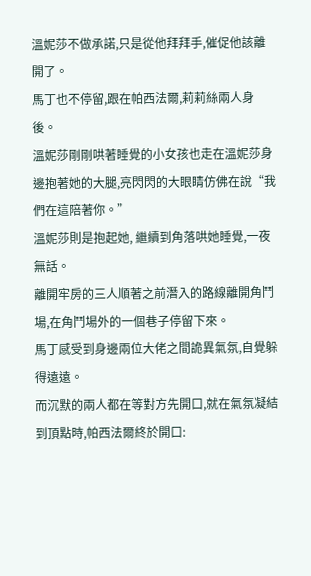溫妮莎不做承諾,只是從他拜拜手,催促他該離開了。
馬丁也不停留,跟在帕西法爾,莉莉絲兩人身後。
溫妮莎剛剛哄著睡覺的小女孩也走在溫妮莎身邊抱著她的大腿,亮閃閃的大眼睛仿佛在說“我們在這陪著你。”
溫妮莎則是抱起她, 繼續到角落哄她睡覺,一夜無話。
離開牢房的三人順著之前潛入的路線離開角鬥場,在角鬥場外的一個巷子停留下來。
馬丁感受到身邊兩位大佬之間詭異氣氛,自覺躲得遠遠。
而沉默的兩人都在等對方先開口,就在氣氛凝結到頂點時,帕西法爾終於開口: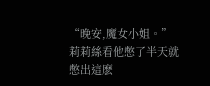“晚安,魔女小姐。”
莉莉絲看他憋了半天就憋出這麽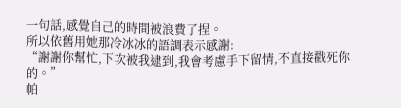一句話,感覺自己的時間被浪費了捏。
所以依舊用她那冷冰冰的語調表示感謝:
“謝謝你幫忙,下次被我逮到,我會考慮手下留情,不直接戳死你的。”
帕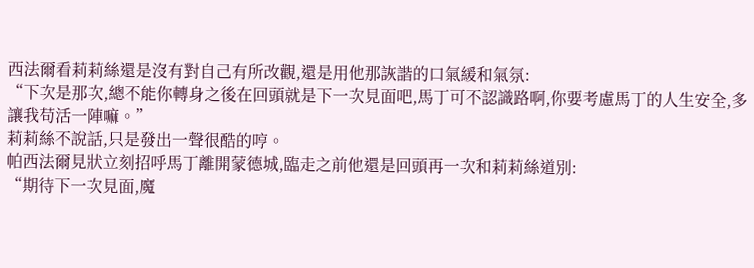西法爾看莉莉絲還是沒有對自己有所改觀,還是用他那詼諧的口氣緩和氣氛:
“下次是那次,總不能你轉身之後在回頭就是下一次見面吧,馬丁可不認識路啊,你要考慮馬丁的人生安全,多讓我苟活一陣嘛。”
莉莉絲不說話,只是發出一聲很酷的哼。
帕西法爾見狀立刻招呼馬丁離開蒙德城,臨走之前他還是回頭再一次和莉莉絲道別:
“期待下一次見面,魔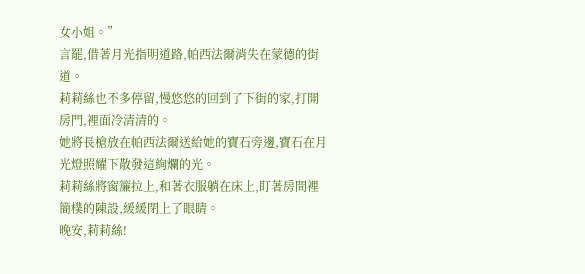女小姐。”
言罷,借著月光指明道路,帕西法爾消失在蒙德的街道。
莉莉絲也不多停留,慢悠悠的回到了下街的家,打開房門,裡面冷清清的。
她將長槍放在帕西法爾送給她的寶石旁邊,寶石在月光燈照耀下散發這絢爛的光。
莉莉絲將窗簾拉上,和著衣服躺在床上,盯著房間裡簡樸的陳設,緩緩閉上了眼睛。
晚安,莉莉絲!